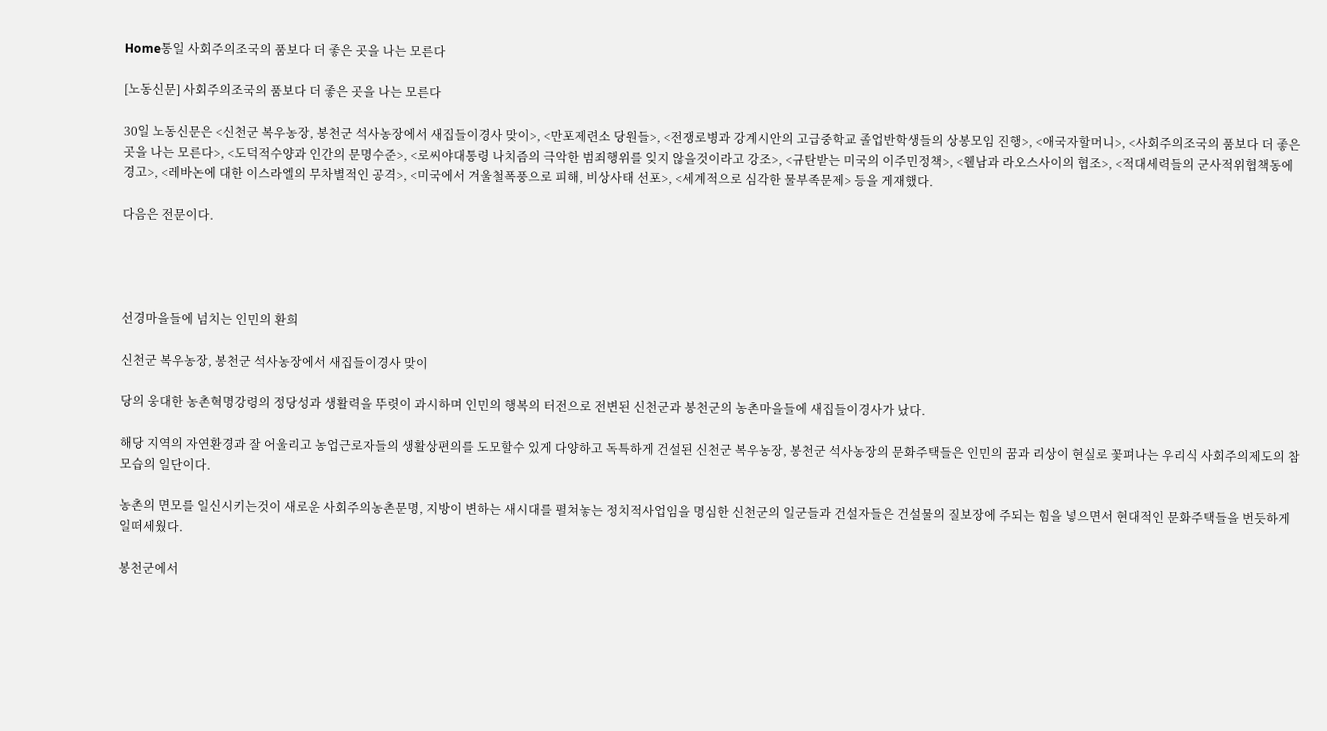Home통일 사회주의조국의 품보다 더 좋은 곳을 나는 모른다

[노동신문] 사회주의조국의 품보다 더 좋은 곳을 나는 모른다

30일 노동신문은 <신천군 복우농장, 봉천군 석사농장에서 새집들이경사 맞이>, <만포제련소 당원들>, <전쟁로병과 강계시안의 고급중학교 졸업반학생들의 상봉모임 진행>, <애국자할머니>, <사회주의조국의 품보다 더 좋은 곳을 나는 모른다>, <도덕적수양과 인간의 문명수준>, <로씨야대통령 나치즘의 극악한 범죄행위를 잊지 않을것이라고 강조>, <규탄받는 미국의 이주민정책>, <윁남과 라오스사이의 협조>, <적대세력들의 군사적위협책동에 경고>, <레바논에 대한 이스라엘의 무차별적인 공격>, <미국에서 겨울철폭풍으로 피해, 비상사태 선포>, <세계적으로 심각한 물부족문제> 등을 게재했다.

다음은 전문이다.




선경마을들에 넘치는 인민의 환희

신천군 복우농장, 봉천군 석사농장에서 새집들이경사 맞이

당의 웅대한 농촌혁명강령의 정당성과 생활력을 뚜렷이 과시하며 인민의 행복의 터전으로 전변된 신천군과 봉천군의 농촌마을들에 새집들이경사가 났다.

해당 지역의 자연환경과 잘 어울리고 농업근로자들의 생활상편의를 도모할수 있게 다양하고 독특하게 건설된 신천군 복우농장, 봉천군 석사농장의 문화주택들은 인민의 꿈과 리상이 현실로 꽃펴나는 우리식 사회주의제도의 참모습의 일단이다.

농촌의 면모를 일신시키는것이 새로운 사회주의농촌문명, 지방이 변하는 새시대를 펼쳐놓는 정치적사업임을 명심한 신천군의 일군들과 건설자들은 건설물의 질보장에 주되는 힘을 넣으면서 현대적인 문화주택들을 번듯하게 일떠세웠다.

봉천군에서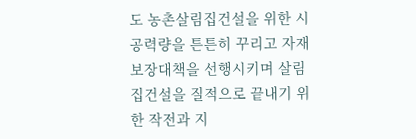도 농촌살림집건설을 위한 시공력량을 튼튼히 꾸리고 자재보장대책을 선행시키며 살림집건설을 질적으로 끝내기 위한 작전과 지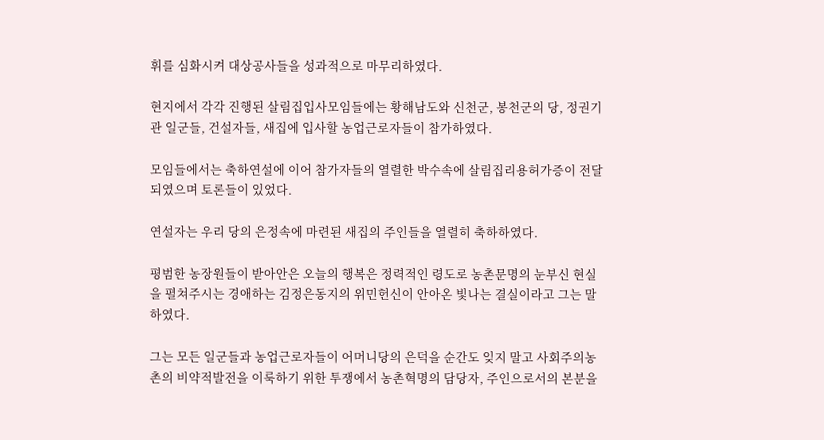휘를 심화시켜 대상공사들을 성과적으로 마무리하였다.

현지에서 각각 진행된 살림집입사모임들에는 황해남도와 신천군, 봉천군의 당, 정권기관 일군들, 건설자들, 새집에 입사할 농업근로자들이 참가하였다.

모임들에서는 축하연설에 이어 참가자들의 열렬한 박수속에 살림집리용허가증이 전달되였으며 토론들이 있었다.

연설자는 우리 당의 은정속에 마련된 새집의 주인들을 열렬히 축하하였다.

평범한 농장원들이 받아안은 오늘의 행복은 정력적인 령도로 농촌문명의 눈부신 현실을 펼쳐주시는 경애하는 김정은동지의 위민헌신이 안아온 빛나는 결실이라고 그는 말하였다.

그는 모든 일군들과 농업근로자들이 어머니당의 은덕을 순간도 잊지 말고 사회주의농촌의 비약적발전을 이룩하기 위한 투쟁에서 농촌혁명의 담당자, 주인으로서의 본분을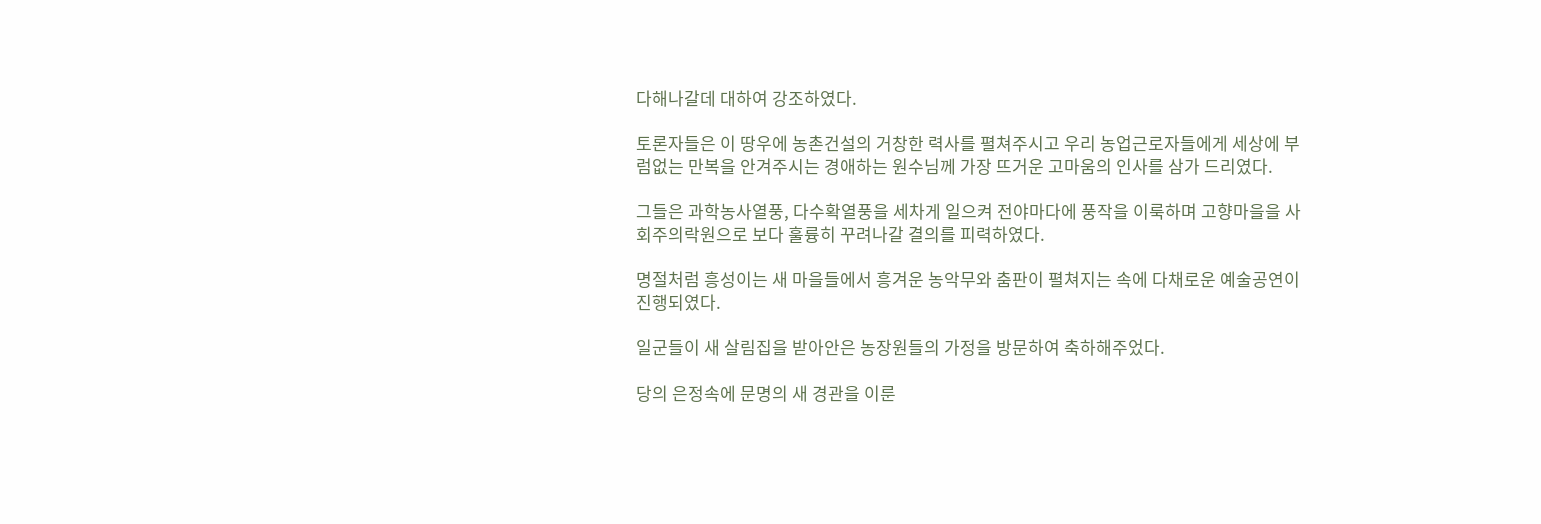다해나갈데 대하여 강조하였다.

토론자들은 이 땅우에 농촌건설의 거창한 력사를 펼쳐주시고 우리 농업근로자들에게 세상에 부럼없는 만복을 안겨주시는 경애하는 원수님께 가장 뜨거운 고마움의 인사를 삼가 드리였다.

그들은 과학농사열풍, 다수확열풍을 세차게 일으켜 전야마다에 풍작을 이룩하며 고향마을을 사회주의락원으로 보다 훌륭히 꾸려나갈 결의를 피력하였다.

명절처럼 흥성이는 새 마을들에서 흥겨운 농악무와 춤판이 펼쳐지는 속에 다채로운 예술공연이 진행되였다.

일군들이 새 살림집을 받아안은 농장원들의 가정을 방문하여 축하해주었다.

당의 은정속에 문명의 새 경관을 이룬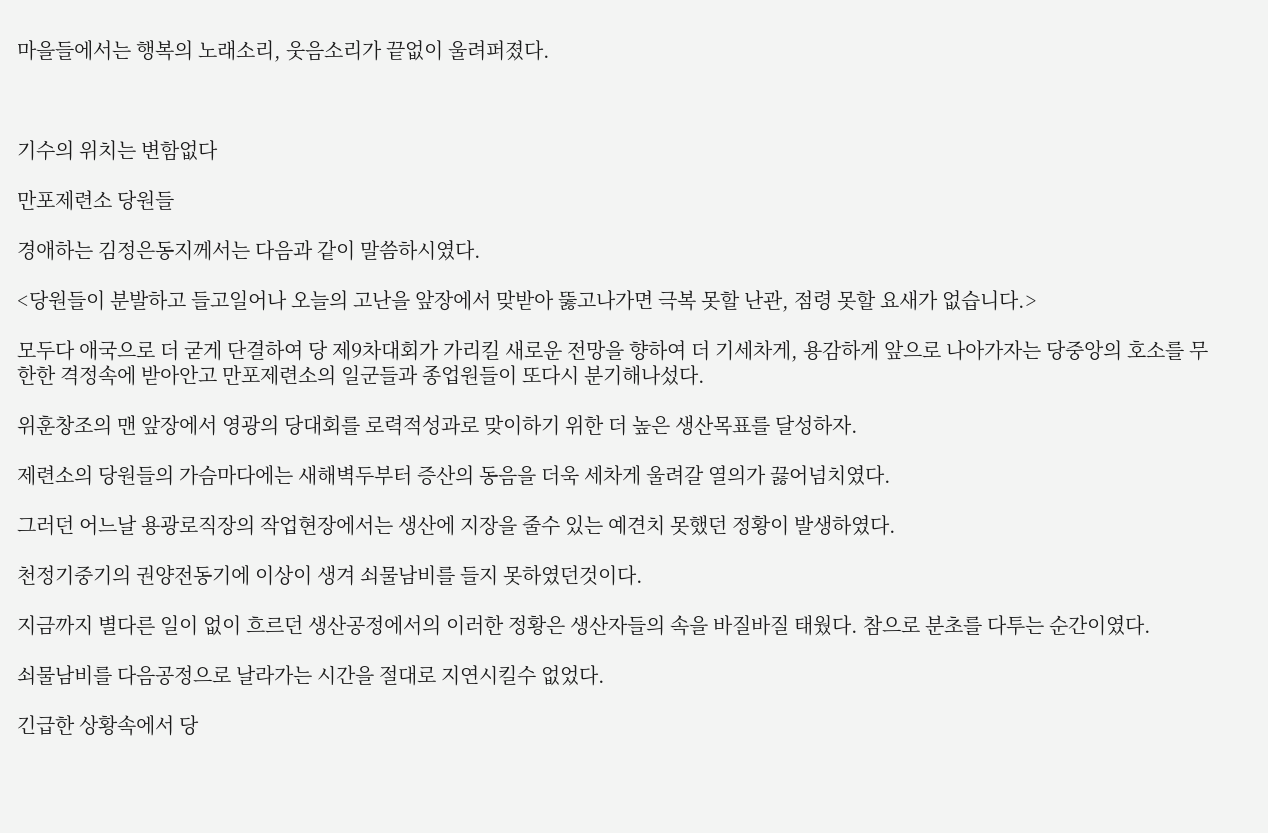마을들에서는 행복의 노래소리, 웃음소리가 끝없이 울려퍼졌다.



기수의 위치는 변함없다

만포제련소 당원들

경애하는 김정은동지께서는 다음과 같이 말씀하시였다.

<당원들이 분발하고 들고일어나 오늘의 고난을 앞장에서 맞받아 뚫고나가면 극복 못할 난관, 점령 못할 요새가 없습니다.>

모두다 애국으로 더 굳게 단결하여 당 제9차대회가 가리킬 새로운 전망을 향하여 더 기세차게, 용감하게 앞으로 나아가자는 당중앙의 호소를 무한한 격정속에 받아안고 만포제련소의 일군들과 종업원들이 또다시 분기해나섰다.

위훈창조의 맨 앞장에서 영광의 당대회를 로력적성과로 맞이하기 위한 더 높은 생산목표를 달성하자.

제련소의 당원들의 가슴마다에는 새해벽두부터 증산의 동음을 더욱 세차게 울려갈 열의가 끓어넘치였다.

그러던 어느날 용광로직장의 작업현장에서는 생산에 지장을 줄수 있는 예견치 못했던 정황이 발생하였다.

천정기중기의 권양전동기에 이상이 생겨 쇠물남비를 들지 못하였던것이다.

지금까지 별다른 일이 없이 흐르던 생산공정에서의 이러한 정황은 생산자들의 속을 바질바질 태웠다. 참으로 분초를 다투는 순간이였다.

쇠물남비를 다음공정으로 날라가는 시간을 절대로 지연시킬수 없었다.

긴급한 상황속에서 당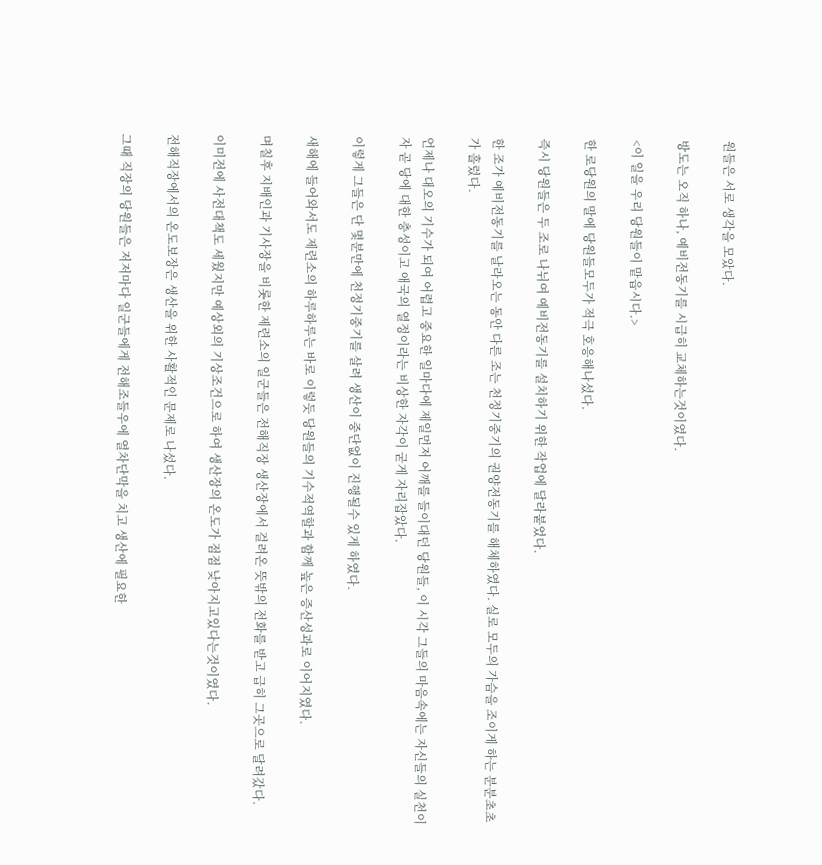원들은 서로 생각을 모았다.

방도는 오직 하나, 예비전동기를 시급히 교체하는것이였다.

<이 일을 우리 당원들이 맡읍시다.>

한 로당원의 말에 당원들모두가 적극 호응해나섰다.

즉시 당원들은 두 조로 나뉘여 예비전동기를 설치하기 위한 작업에 달라붙었다.

한 조가 예비전동기를 날라오는 동안 다른 조는 천정기중기의 권양전동기를 해체하였다. 실로 모두의 가슴을 조이게 하는 분분초초가 흘렀다.

언제나 대오의 기수가 되여 어렵고 중요한 일마다에 제일먼저 어깨를 들이대던 당원들, 이 시각 그들의 마음속에는 자신들의 실천이자 곧 당에 대한 충성이고 애국의 열정이라는 비상한 자각이 굳게 자리잡았다.

이렇게 그들은 단 몇분만에 천정기중기를 살려 생산이 중단없이 진행될수 있게 하였다.

새해에 들어와서도 제련소의 하루하루는 바로 이렇듯 당원들의 기수적역할과 함께 높은 증산성과로 이어지였다.

며칠후 지배인과 기사장을 비롯한 제련소의 일군들은 전해직장 생산장에서 걸려온 뜻밖의 전화를 받고 급히 그곳으로 달려갔다.

이미전에 사전대책도 세웠지만 예상외의 기상조건으로 하여 생산장의 온도가 점점 낮아지고있다는것이였다.

전해직장에서의 온도보장은 생산을 위한 사활적인 문제로 나섰다.

그때 직장의 당원들은 저저마다 일군들에게 전해조들우에 열차단막을 치고 생산에 필요한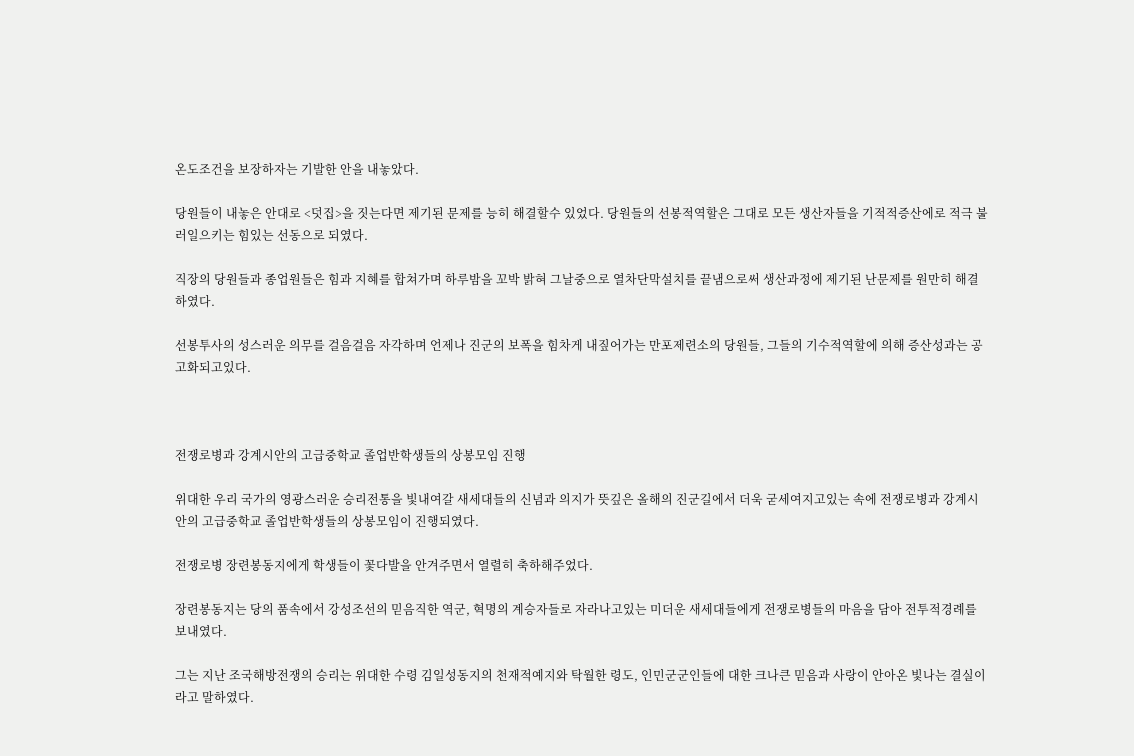온도조건을 보장하자는 기발한 안을 내놓았다.

당원들이 내놓은 안대로 <덧집>을 짓는다면 제기된 문제를 능히 해결할수 있었다. 당원들의 선봉적역할은 그대로 모든 생산자들을 기적적증산에로 적극 불러일으키는 힘있는 선동으로 되였다.

직장의 당원들과 종업원들은 힘과 지혜를 합쳐가며 하루밤을 꼬박 밝혀 그날중으로 열차단막설치를 끝냄으로써 생산과정에 제기된 난문제를 원만히 해결하였다.

선봉투사의 성스러운 의무를 걸음걸음 자각하며 언제나 진군의 보폭을 힘차게 내짚어가는 만포제련소의 당원들, 그들의 기수적역할에 의해 증산성과는 공고화되고있다.



전쟁로병과 강계시안의 고급중학교 졸업반학생들의 상봉모임 진행

위대한 우리 국가의 영광스러운 승리전통을 빛내여갈 새세대들의 신념과 의지가 뜻깊은 올해의 진군길에서 더욱 굳세여지고있는 속에 전쟁로병과 강계시안의 고급중학교 졸업반학생들의 상봉모임이 진행되였다.

전쟁로병 장련봉동지에게 학생들이 꽃다발을 안겨주면서 열렬히 축하해주었다.

장련봉동지는 당의 품속에서 강성조선의 믿음직한 역군, 혁명의 계승자들로 자라나고있는 미더운 새세대들에게 전쟁로병들의 마음을 담아 전투적경례를 보내였다.

그는 지난 조국해방전쟁의 승리는 위대한 수령 김일성동지의 천재적예지와 탁월한 령도, 인민군군인들에 대한 크나큰 믿음과 사랑이 안아온 빛나는 결실이라고 말하였다.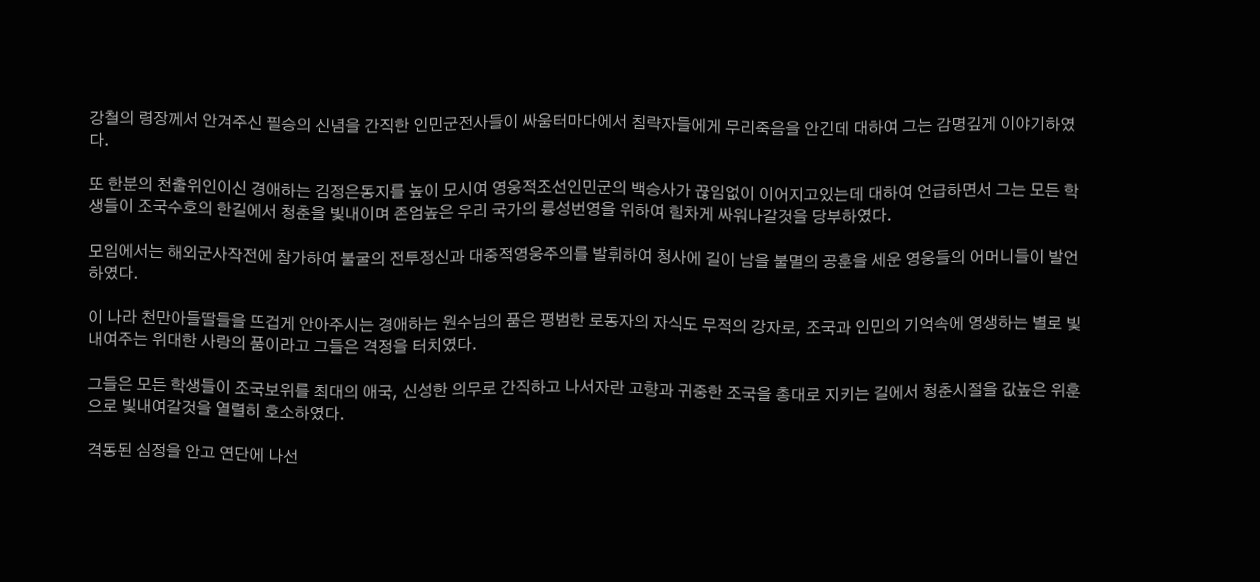강철의 령장께서 안겨주신 필승의 신념을 간직한 인민군전사들이 싸움터마다에서 침략자들에게 무리죽음을 안긴데 대하여 그는 감명깊게 이야기하였다.

또 한분의 천출위인이신 경애하는 김정은동지를 높이 모시여 영웅적조선인민군의 백승사가 끊임없이 이어지고있는데 대하여 언급하면서 그는 모든 학생들이 조국수호의 한길에서 청춘을 빛내이며 존엄높은 우리 국가의 륭성번영을 위하여 힘차게 싸워나갈것을 당부하였다.

모임에서는 해외군사작전에 참가하여 불굴의 전투정신과 대중적영웅주의를 발휘하여 청사에 길이 남을 불멸의 공훈을 세운 영웅들의 어머니들이 발언하였다.

이 나라 천만아들딸들을 뜨겁게 안아주시는 경애하는 원수님의 품은 평범한 로동자의 자식도 무적의 강자로, 조국과 인민의 기억속에 영생하는 별로 빛내여주는 위대한 사랑의 품이라고 그들은 격정을 터치였다.

그들은 모든 학생들이 조국보위를 최대의 애국, 신성한 의무로 간직하고 나서자란 고향과 귀중한 조국을 총대로 지키는 길에서 청춘시절을 값높은 위훈으로 빛내여갈것을 열렬히 호소하였다.

격동된 심정을 안고 연단에 나선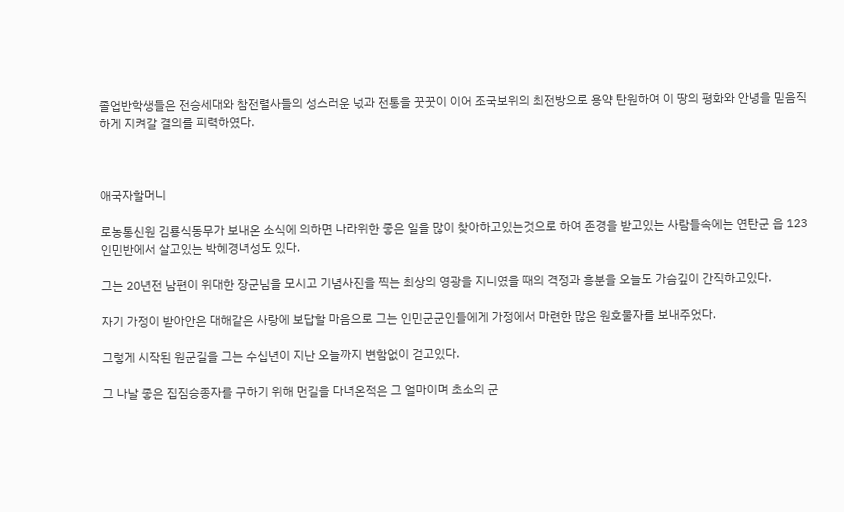졸업반학생들은 전승세대와 참전렬사들의 성스러운 넋과 전통을 꿋꿋이 이어 조국보위의 최전방으로 용약 탄원하여 이 땅의 평화와 안녕을 믿음직하게 지켜갈 결의를 피력하였다.



애국자할머니

로농통신원 김룡식동무가 보내온 소식에 의하면 나라위한 좋은 일을 많이 찾아하고있는것으로 하여 존경을 받고있는 사람들속에는 연탄군 읍 123인민반에서 살고있는 박혜경녀성도 있다.

그는 20년전 남편이 위대한 장군님을 모시고 기념사진을 찍는 최상의 영광을 지니였을 때의 격정과 흥분을 오늘도 가슴깊이 간직하고있다.

자기 가정이 받아안은 대해같은 사랑에 보답할 마음으로 그는 인민군군인들에게 가정에서 마련한 많은 원호물자를 보내주었다.

그렇게 시작된 원군길을 그는 수십년이 지난 오늘까지 변함없이 걷고있다.

그 나날 좋은 집짐승종자를 구하기 위해 먼길을 다녀온적은 그 얼마이며 초소의 군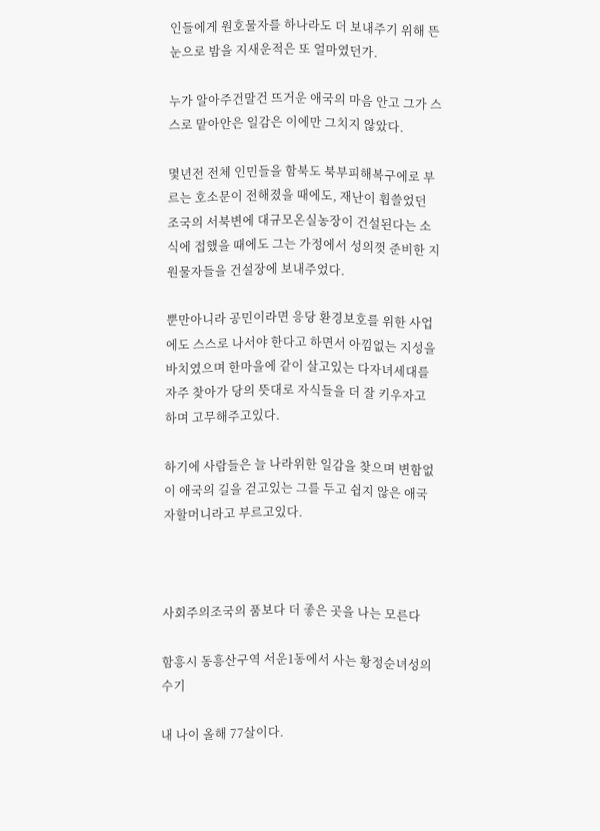인들에게 원호물자를 하나라도 더 보내주기 위해 뜬눈으로 밤을 지새운적은 또 얼마였던가.

누가 알아주건말건 뜨거운 애국의 마음 안고 그가 스스로 맡아안은 일감은 이에만 그치지 않았다.

몇년전 전체 인민들을 함북도 북부피해복구에로 부르는 호소문이 전해졌을 때에도, 재난이 휩쓸었던 조국의 서북변에 대규모온실농장이 건설된다는 소식에 접했을 때에도 그는 가정에서 성의껏 준비한 지원물자들을 건설장에 보내주었다.

뿐만아니라 공민이라면 응당 환경보호를 위한 사업에도 스스로 나서야 한다고 하면서 아낌없는 지성을 바치였으며 한마을에 같이 살고있는 다자녀세대를 자주 찾아가 당의 뜻대로 자식들을 더 잘 키우자고 하며 고무해주고있다.

하기에 사람들은 늘 나라위한 일감을 찾으며 변함없이 애국의 길을 걷고있는 그를 두고 쉽지 않은 애국자할머니라고 부르고있다.



사회주의조국의 품보다 더 좋은 곳을 나는 모른다

함흥시 동흥산구역 서운1동에서 사는 황정순녀성의 수기

내 나이 올해 77살이다.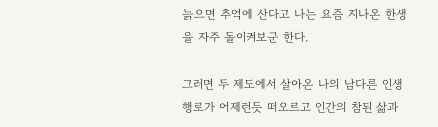늙으면 추억에 산다고 나는 요즘 지나온 한생을 자주 돌이켜보군 한다.

그러면 두 제도에서 살아온 나의 남다른 인생행로가 어제런듯 떠오르고 인간의 참된 삶과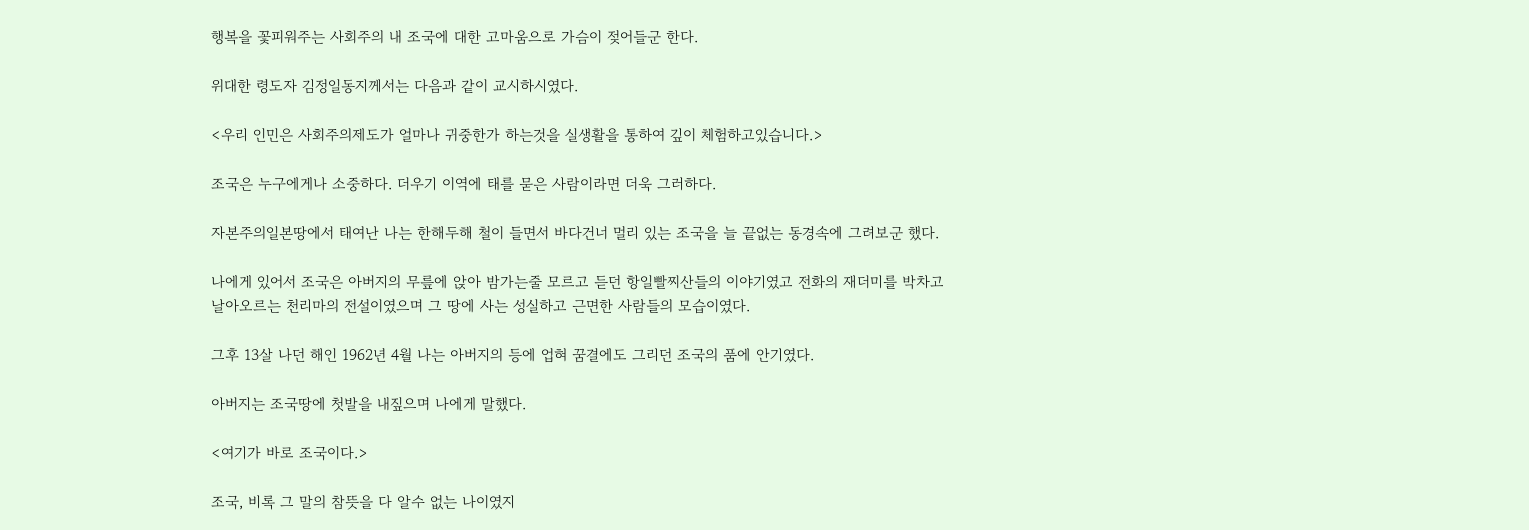행복을 꽃피워주는 사회주의 내 조국에 대한 고마움으로 가슴이 젖어들군 한다.

위대한 령도자 김정일동지께서는 다음과 같이 교시하시였다.

<우리 인민은 사회주의제도가 얼마나 귀중한가 하는것을 실생활을 통하여 깊이 체험하고있습니다.>

조국은 누구에게나 소중하다. 더우기 이역에 태를 묻은 사람이라면 더욱 그러하다.

자본주의일본땅에서 태여난 나는 한해두해 철이 들면서 바다건너 멀리 있는 조국을 늘 끝없는 동경속에 그려보군 했다.

나에게 있어서 조국은 아버지의 무릎에 앉아 밤가는줄 모르고 듣던 항일빨찌산들의 이야기였고 전화의 재더미를 박차고 날아오르는 천리마의 전설이였으며 그 땅에 사는 성실하고 근면한 사람들의 모습이였다.

그후 13살 나던 해인 1962년 4월 나는 아버지의 등에 업혀 꿈결에도 그리던 조국의 품에 안기였다.

아버지는 조국땅에 첫발을 내짚으며 나에게 말했다.

<여기가 바로 조국이다.>

조국, 비록 그 말의 참뜻을 다 알수 없는 나이였지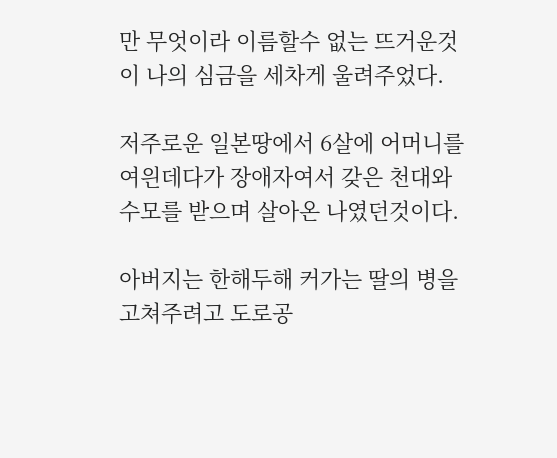만 무엇이라 이름할수 없는 뜨거운것이 나의 심금을 세차게 울려주었다.

저주로운 일본땅에서 6살에 어머니를 여읜데다가 장애자여서 갖은 천대와 수모를 받으며 살아온 나였던것이다.

아버지는 한해두해 커가는 딸의 병을 고쳐주려고 도로공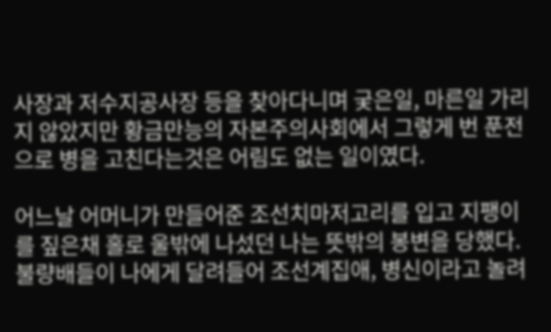사장과 저수지공사장 등을 찾아다니며 궂은일, 마른일 가리지 않았지만 황금만능의 자본주의사회에서 그렇게 번 푼전으로 병을 고친다는것은 어림도 없는 일이였다.

어느날 어머니가 만들어준 조선치마저고리를 입고 지팽이를 짚은채 홀로 울밖에 나섰던 나는 뜻밖의 봉변을 당했다. 불량배들이 나에게 달려들어 조선계집애, 병신이라고 놀려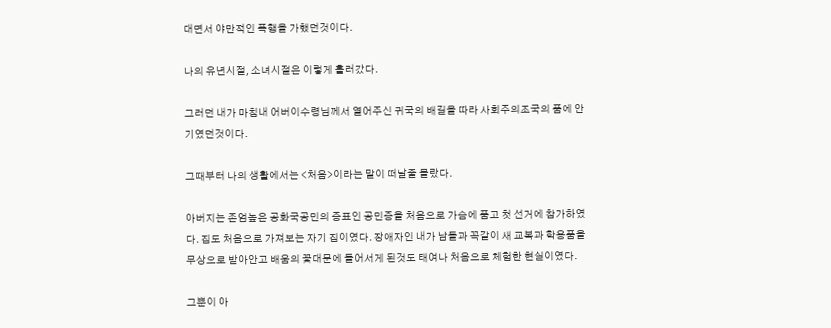대면서 야만적인 폭행을 가했던것이다.

나의 유년시절, 소녀시절은 이렇게 흘러갔다.

그러던 내가 마침내 어버이수령님께서 열어주신 귀국의 배길을 따라 사회주의조국의 품에 안기였던것이다.

그때부터 나의 생활에서는 <처음>이라는 말이 떠날줄 몰랐다.

아버지는 존엄높은 공화국공민의 증표인 공민증을 처음으로 가슴에 품고 첫 선거에 참가하였다. 집도 처음으로 가져보는 자기 집이였다. 장애자인 내가 남들과 꼭같이 새 교복과 학용품을 무상으로 받아안고 배움의 꽃대문에 들어서게 된것도 태여나 처음으로 체험한 현실이였다.

그뿐이 아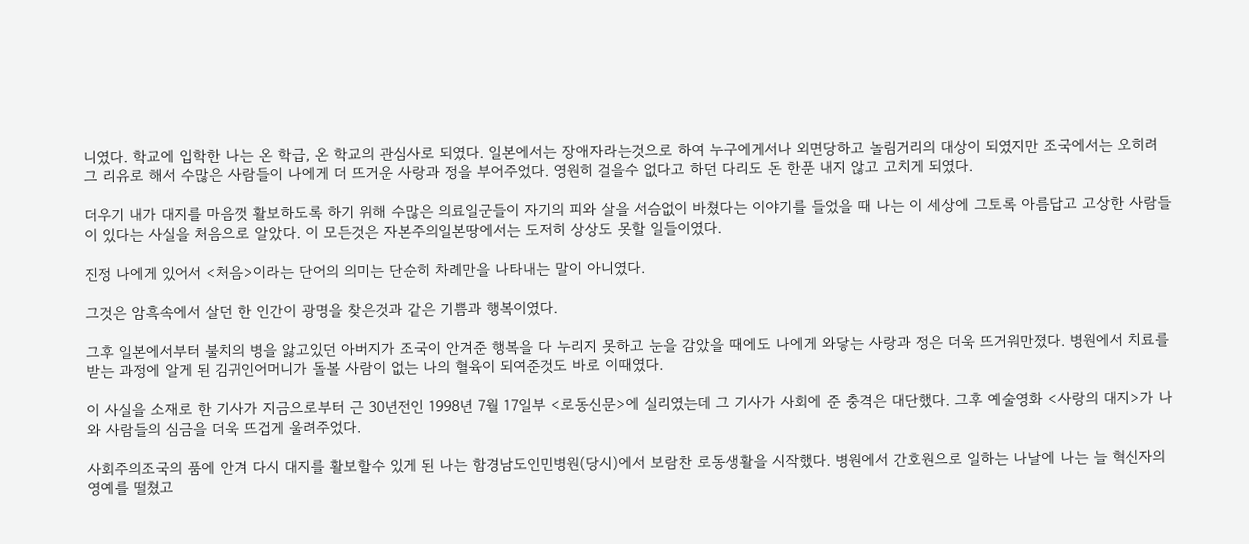니였다. 학교에 입학한 나는 온 학급, 온 학교의 관심사로 되였다. 일본에서는 장애자라는것으로 하여 누구에게서나 외면당하고 놀림거리의 대상이 되였지만 조국에서는 오히려 그 리유로 해서 수많은 사람들이 나에게 더 뜨거운 사랑과 정을 부어주었다. 영원히 걸을수 없다고 하던 다리도 돈 한푼 내지 않고 고치게 되였다.

더우기 내가 대지를 마음껏 활보하도록 하기 위해 수많은 의료일군들이 자기의 피와 살을 서슴없이 바쳤다는 이야기를 들었을 때 나는 이 세상에 그토록 아름답고 고상한 사람들이 있다는 사실을 처음으로 알았다. 이 모든것은 자본주의일본땅에서는 도저히 상상도 못할 일들이였다.

진정 나에게 있어서 <처음>이라는 단어의 의미는 단순히 차례만을 나타내는 말이 아니였다.

그것은 암흑속에서 살던 한 인간이 광명을 찾은것과 같은 기쁨과 행복이였다.

그후 일본에서부터 불치의 병을 앓고있던 아버지가 조국이 안겨준 행복을 다 누리지 못하고 눈을 감았을 때에도 나에게 와닿는 사랑과 정은 더욱 뜨거워만졌다. 병원에서 치료를 받는 과정에 알게 된 김귀인어머니가 돌볼 사람이 없는 나의 혈육이 되여준것도 바로 이때였다.

이 사실을 소재로 한 기사가 지금으로부터 근 30년전인 1998년 7월 17일부 <로동신문>에 실리였는데 그 기사가 사회에 준 충격은 대단했다. 그후 예술영화 <사랑의 대지>가 나와 사람들의 심금을 더욱 뜨겁게 울려주었다.

사회주의조국의 품에 안겨 다시 대지를 활보할수 있게 된 나는 함경남도인민병원(당시)에서 보람찬 로동생활을 시작했다. 병원에서 간호원으로 일하는 나날에 나는 늘 혁신자의 영예를 떨쳤고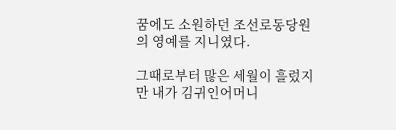꿈에도 소원하던 조선로동당원의 영예를 지니였다.

그때로부터 많은 세월이 흘렀지만 내가 김귀인어머니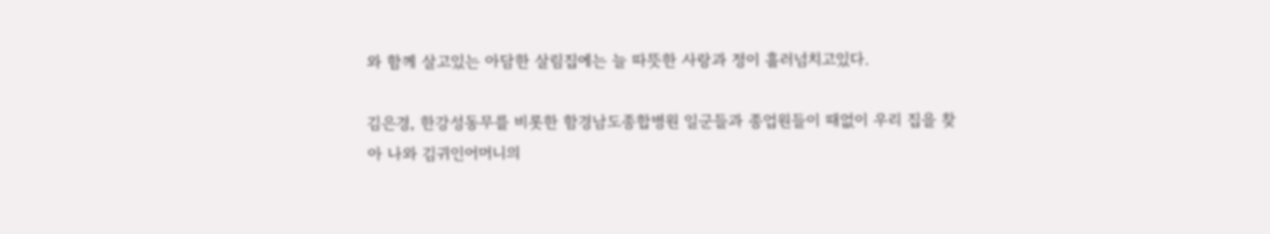와 함께 살고있는 아담한 살림집에는 늘 따뜻한 사랑과 정이 흘러넘치고있다.

김은경, 한강성동무를 비롯한 함경남도종합병원 일군들과 종업원들이 때없이 우리 집을 찾아 나와 김귀인어머니의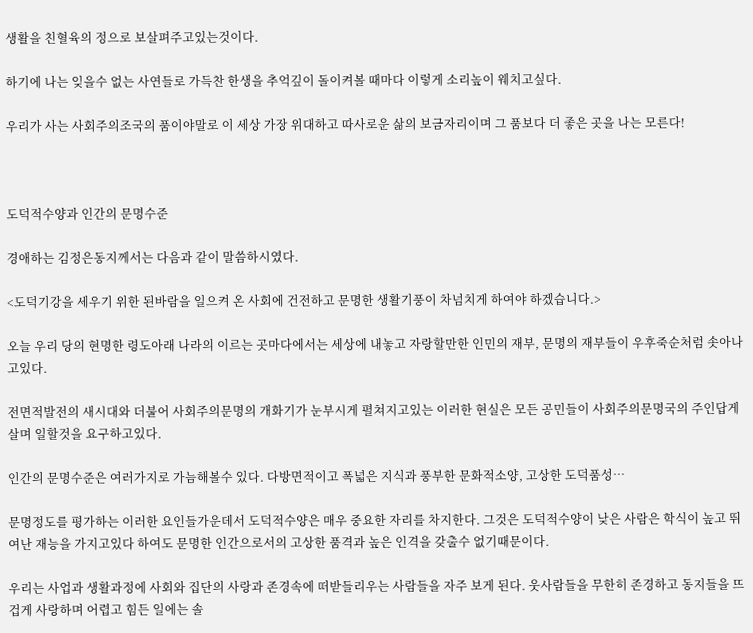생활을 친혈육의 정으로 보살펴주고있는것이다.

하기에 나는 잊을수 없는 사연들로 가득찬 한생을 추억깊이 돌이켜볼 때마다 이렇게 소리높이 웨치고싶다.

우리가 사는 사회주의조국의 품이야말로 이 세상 가장 위대하고 따사로운 삶의 보금자리이며 그 품보다 더 좋은 곳을 나는 모른다!



도덕적수양과 인간의 문명수준

경애하는 김정은동지께서는 다음과 같이 말씀하시였다.

<도덕기강을 세우기 위한 된바람을 일으켜 온 사회에 건전하고 문명한 생활기풍이 차넘치게 하여야 하겠습니다.>

오늘 우리 당의 현명한 령도아래 나라의 이르는 곳마다에서는 세상에 내놓고 자랑할만한 인민의 재부, 문명의 재부들이 우후죽순처럼 솟아나고있다.

전면적발전의 새시대와 더불어 사회주의문명의 개화기가 눈부시게 펼쳐지고있는 이러한 현실은 모든 공민들이 사회주의문명국의 주인답게 살며 일할것을 요구하고있다.

인간의 문명수준은 여러가지로 가늠해볼수 있다. 다방면적이고 폭넓은 지식과 풍부한 문화적소양, 고상한 도덕품성…

문명정도를 평가하는 이러한 요인들가운데서 도덕적수양은 매우 중요한 자리를 차지한다. 그것은 도덕적수양이 낮은 사람은 학식이 높고 뛰여난 재능을 가지고있다 하여도 문명한 인간으로서의 고상한 품격과 높은 인격을 갖출수 없기때문이다.

우리는 사업과 생활과정에 사회와 집단의 사랑과 존경속에 떠받들리우는 사람들을 자주 보게 된다. 웃사람들을 무한히 존경하고 동지들을 뜨겁게 사랑하며 어렵고 힘든 일에는 솔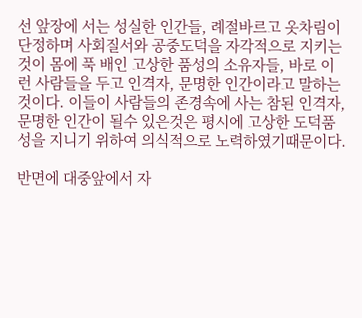선 앞장에 서는 성실한 인간들, 례절바르고 옷차림이 단정하며 사회질서와 공중도덕을 자각적으로 지키는것이 몸에 푹 배인 고상한 품성의 소유자들, 바로 이런 사람들을 두고 인격자, 문명한 인간이라고 말하는것이다. 이들이 사람들의 존경속에 사는 참된 인격자, 문명한 인간이 될수 있은것은 평시에 고상한 도덕품성을 지니기 위하여 의식적으로 노력하였기때문이다.

반면에 대중앞에서 자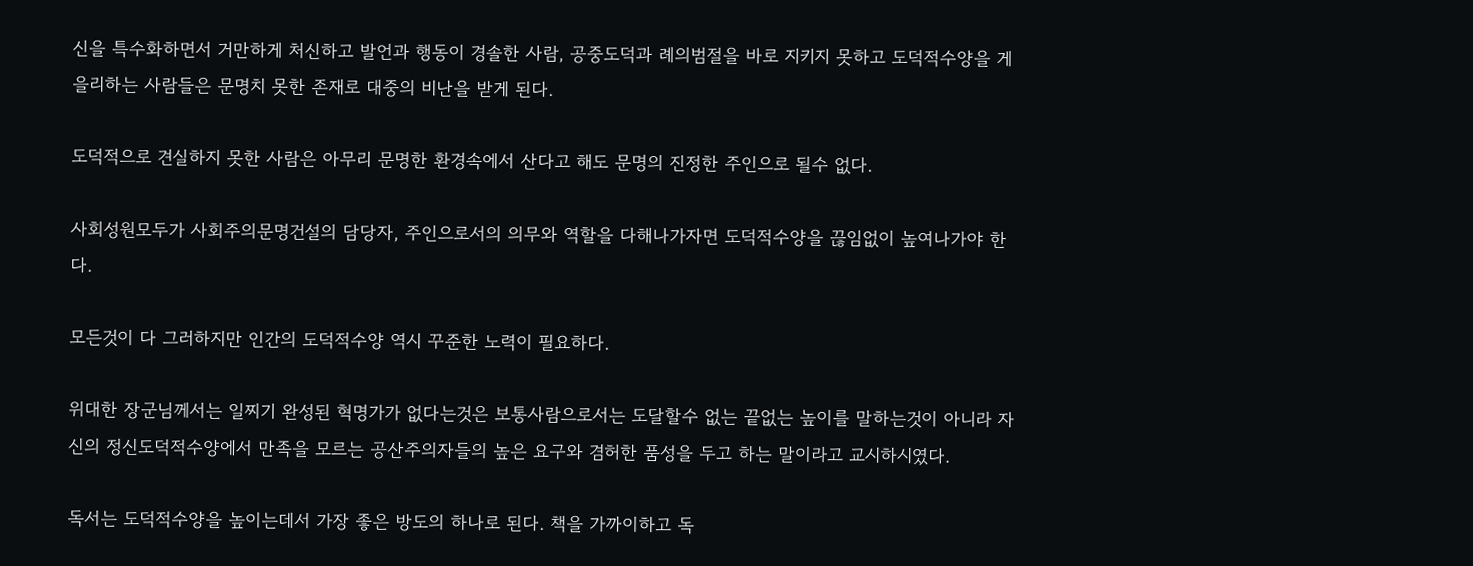신을 특수화하면서 거만하게 처신하고 발언과 행동이 경솔한 사람, 공중도덕과 례의범절을 바로 지키지 못하고 도덕적수양을 게을리하는 사람들은 문명치 못한 존재로 대중의 비난을 받게 된다.

도덕적으로 견실하지 못한 사람은 아무리 문명한 환경속에서 산다고 해도 문명의 진정한 주인으로 될수 없다.

사회성원모두가 사회주의문명건설의 담당자, 주인으로서의 의무와 역할을 다해나가자면 도덕적수양을 끊임없이 높여나가야 한다.

모든것이 다 그러하지만 인간의 도덕적수양 역시 꾸준한 노력이 필요하다.

위대한 장군님께서는 일찌기 완성된 혁명가가 없다는것은 보통사람으로서는 도달할수 없는 끝없는 높이를 말하는것이 아니라 자신의 정신도덕적수양에서 만족을 모르는 공산주의자들의 높은 요구와 겸허한 품성을 두고 하는 말이라고 교시하시였다.

독서는 도덕적수양을 높이는데서 가장 좋은 방도의 하나로 된다. 책을 가까이하고 독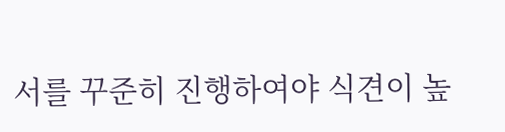서를 꾸준히 진행하여야 식견이 높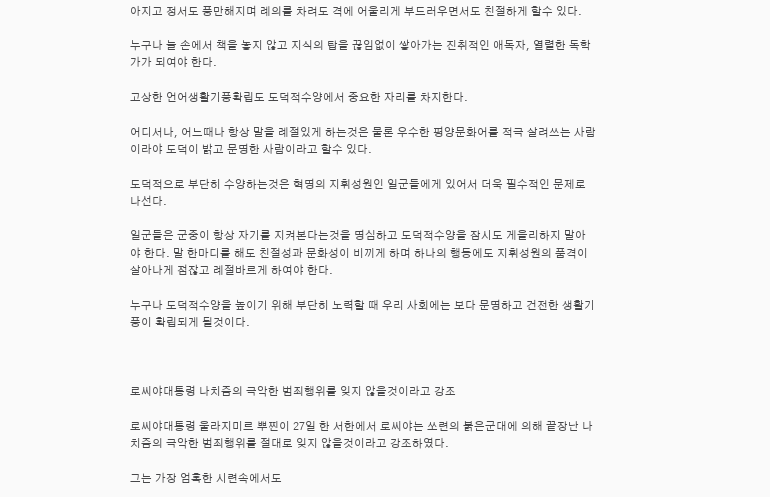아지고 정서도 풍만해지며 례의를 차려도 격에 어울리게 부드러우면서도 친절하게 할수 있다.

누구나 늘 손에서 책을 놓지 않고 지식의 탑을 끊임없이 쌓아가는 진취적인 애독자, 열렬한 독학가가 되여야 한다.

고상한 언어생활기풍확립도 도덕적수양에서 중요한 자리를 차지한다.

어디서나, 어느때나 항상 말을 례절있게 하는것은 물론 우수한 평양문화어를 적극 살려쓰는 사람이라야 도덕이 밝고 문명한 사람이라고 할수 있다.

도덕적으로 부단히 수양하는것은 혁명의 지휘성원인 일군들에게 있어서 더욱 필수적인 문제로 나선다.

일군들은 군중이 항상 자기를 지켜본다는것을 명심하고 도덕적수양을 잠시도 게을리하지 말아야 한다. 말 한마디를 해도 친절성과 문화성이 비끼게 하며 하나의 행동에도 지휘성원의 품격이 살아나게 점잖고 례절바르게 하여야 한다.

누구나 도덕적수양을 높이기 위해 부단히 노력할 때 우리 사회에는 보다 문명하고 건전한 생활기풍이 확립되게 될것이다.



로씨야대통령 나치즘의 극악한 범죄행위를 잊지 않을것이라고 강조

로씨야대통령 울라지미르 뿌찐이 27일 한 서한에서 로씨야는 쏘련의 붉은군대에 의해 끝장난 나치즘의 극악한 범죄행위를 절대로 잊지 않을것이라고 강조하였다.

그는 가장 엄혹한 시련속에서도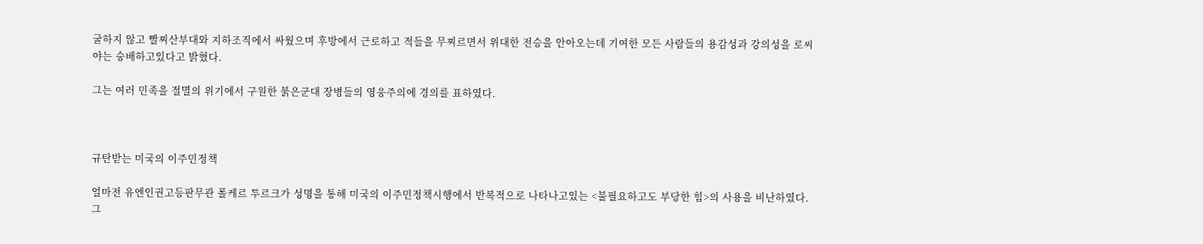굴하지 않고 빨찌산부대와 지하조직에서 싸웠으며 후방에서 근로하고 적들을 무찌르면서 위대한 전승을 안아오는데 기여한 모든 사람들의 용감성과 강의성을 로씨야는 숭배하고있다고 밝혔다.

그는 여러 민족을 절멸의 위기에서 구원한 붉은군대 장병들의 영웅주의에 경의를 표하였다.



규탄받는 미국의 이주민정책

얼마전 유엔인권고등판무관 폴케르 투르크가 성명을 통해 미국의 이주민정책시행에서 반복적으로 나타나고있는 <불필요하고도 부당한 힘>의 사용을 비난하였다. 그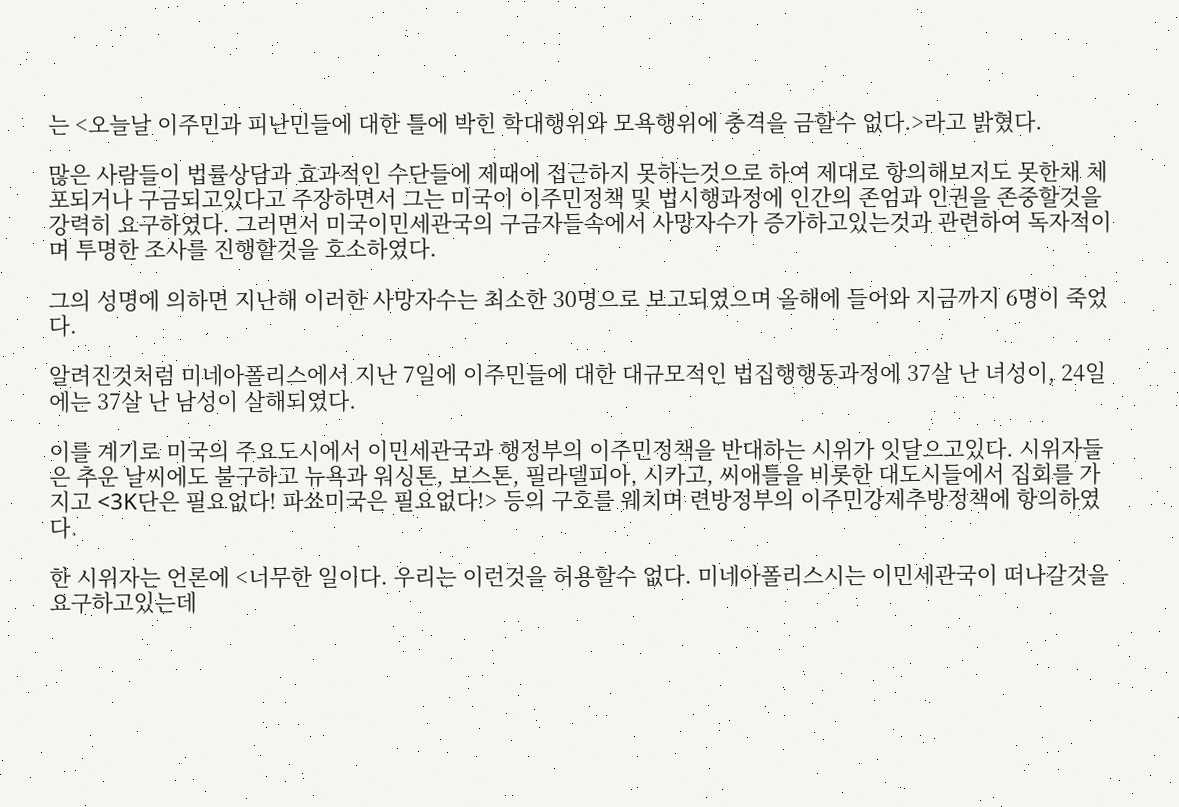는 <오늘날 이주민과 피난민들에 대한 틀에 박힌 학대행위와 모욕행위에 충격을 금할수 없다.>라고 밝혔다.

많은 사람들이 법률상담과 효과적인 수단들에 제때에 접근하지 못하는것으로 하여 제대로 항의해보지도 못한채 체포되거나 구금되고있다고 주장하면서 그는 미국이 이주민정책 및 법시행과정에 인간의 존엄과 인권을 존중할것을 강력히 요구하였다. 그러면서 미국이민세관국의 구금자들속에서 사망자수가 증가하고있는것과 관련하여 독자적이며 투명한 조사를 진행할것을 호소하였다.

그의 성명에 의하면 지난해 이러한 사망자수는 최소한 30명으로 보고되였으며 올해에 들어와 지금까지 6명이 죽었다.

알려진것처럼 미네아폴리스에서 지난 7일에 이주민들에 대한 대규모적인 법집행행동과정에 37살 난 녀성이, 24일에는 37살 난 남성이 살해되였다.

이를 계기로 미국의 주요도시에서 이민세관국과 행정부의 이주민정책을 반대하는 시위가 잇달으고있다. 시위자들은 추운 날씨에도 불구하고 뉴욕과 워싱톤, 보스톤, 필라델피아, 시카고, 씨애틀을 비롯한 대도시들에서 집회를 가지고 <3K단은 필요없다! 파쑈미국은 필요없다!> 등의 구호를 웨치며 련방정부의 이주민강제추방정책에 항의하였다.

한 시위자는 언론에 <너무한 일이다. 우리는 이런것을 허용할수 없다. 미네아폴리스시는 이민세관국이 떠나갈것을 요구하고있는데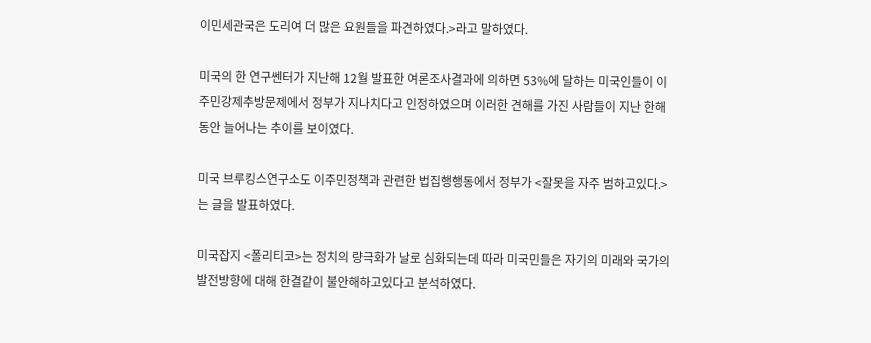이민세관국은 도리여 더 많은 요원들을 파견하였다.>라고 말하였다.

미국의 한 연구쎈터가 지난해 12월 발표한 여론조사결과에 의하면 53%에 달하는 미국인들이 이주민강제추방문제에서 정부가 지나치다고 인정하였으며 이러한 견해를 가진 사람들이 지난 한해동안 늘어나는 추이를 보이였다.

미국 브루킹스연구소도 이주민정책과 관련한 법집행행동에서 정부가 <잘못을 자주 범하고있다.>는 글을 발표하였다.

미국잡지 <폴리티코>는 정치의 량극화가 날로 심화되는데 따라 미국민들은 자기의 미래와 국가의 발전방향에 대해 한결같이 불안해하고있다고 분석하였다.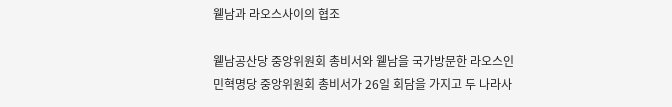윁남과 라오스사이의 협조

윁남공산당 중앙위원회 총비서와 윁남을 국가방문한 라오스인민혁명당 중앙위원회 총비서가 26일 회담을 가지고 두 나라사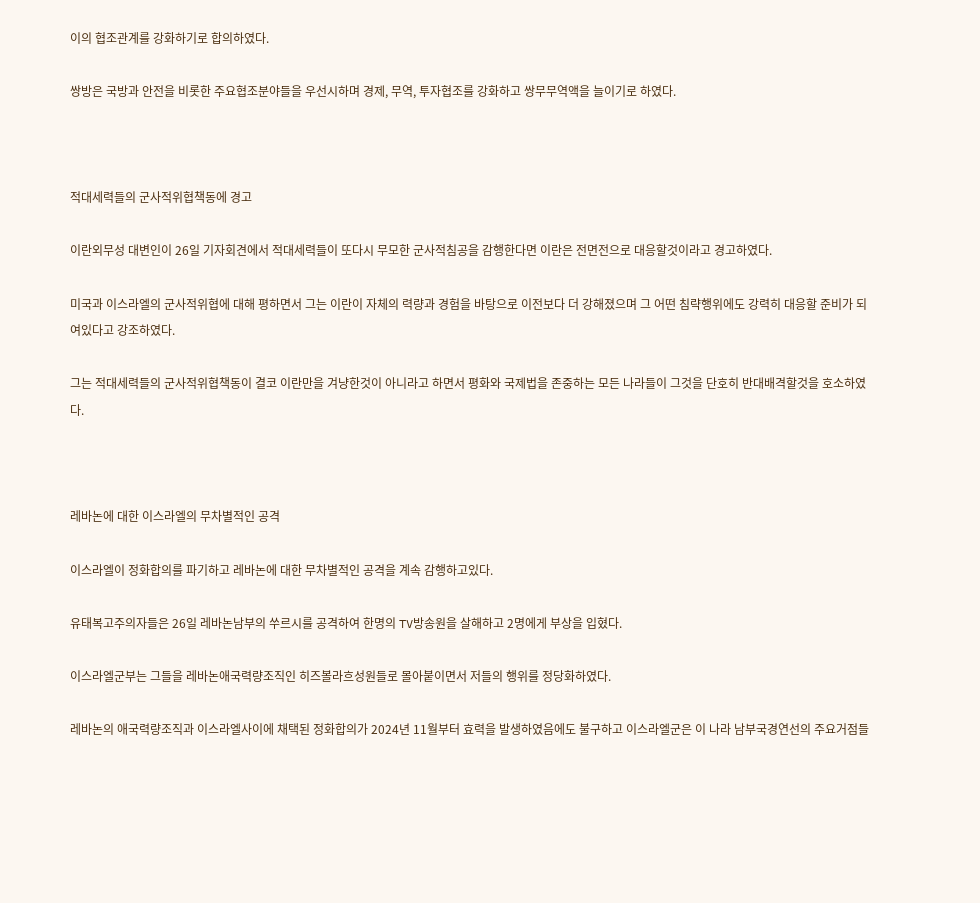이의 협조관계를 강화하기로 합의하였다.

쌍방은 국방과 안전을 비롯한 주요협조분야들을 우선시하며 경제, 무역, 투자협조를 강화하고 쌍무무역액을 늘이기로 하였다.



적대세력들의 군사적위협책동에 경고

이란외무성 대변인이 26일 기자회견에서 적대세력들이 또다시 무모한 군사적침공을 감행한다면 이란은 전면전으로 대응할것이라고 경고하였다.

미국과 이스라엘의 군사적위협에 대해 평하면서 그는 이란이 자체의 력량과 경험을 바탕으로 이전보다 더 강해졌으며 그 어떤 침략행위에도 강력히 대응할 준비가 되여있다고 강조하였다.

그는 적대세력들의 군사적위협책동이 결코 이란만을 겨냥한것이 아니라고 하면서 평화와 국제법을 존중하는 모든 나라들이 그것을 단호히 반대배격할것을 호소하였다.



레바논에 대한 이스라엘의 무차별적인 공격

이스라엘이 정화합의를 파기하고 레바논에 대한 무차별적인 공격을 계속 감행하고있다.

유태복고주의자들은 26일 레바논남부의 쑤르시를 공격하여 한명의 TV방송원을 살해하고 2명에게 부상을 입혔다.

이스라엘군부는 그들을 레바논애국력량조직인 히즈볼라흐성원들로 몰아붙이면서 저들의 행위를 정당화하였다.

레바논의 애국력량조직과 이스라엘사이에 채택된 정화합의가 2024년 11월부터 효력을 발생하였음에도 불구하고 이스라엘군은 이 나라 남부국경연선의 주요거점들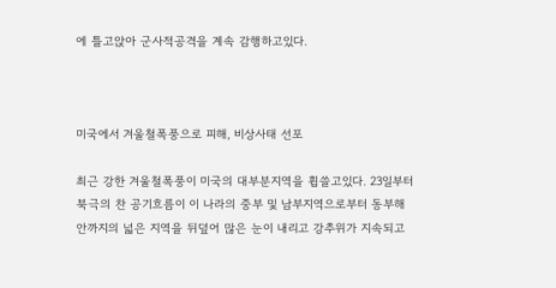에 틀고앉아 군사적공격을 계속 감행하고있다.



미국에서 겨울철폭풍으로 피해, 비상사태 선포

최근 강한 겨울철폭풍이 미국의 대부분지역을 휩쓸고있다. 23일부터 북극의 찬 공기흐름이 이 나라의 중부 및 남부지역으로부터 동부해안까지의 넓은 지역을 뒤덮어 많은 눈이 내리고 강추위가 지속되고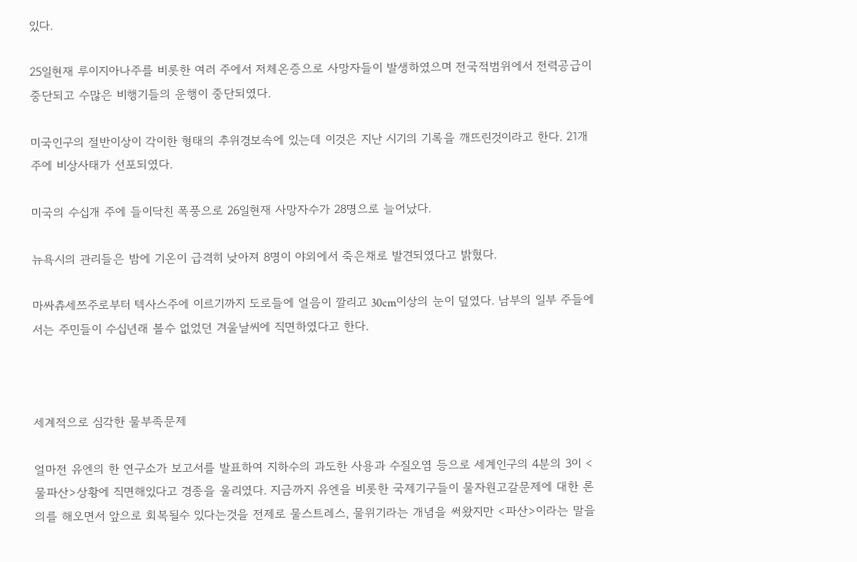있다.

25일현재 루이지아나주를 비롯한 여러 주에서 저체온증으로 사망자들이 발생하였으며 전국적범위에서 전력공급이 중단되고 수많은 비행기들의 운행이 중단되였다.

미국인구의 절반이상이 각이한 형태의 추위경보속에 있는데 이것은 지난 시기의 기록을 깨뜨린것이라고 한다. 21개 주에 비상사태가 선포되였다.

미국의 수십개 주에 들이닥친 폭풍으로 26일현재 사망자수가 28명으로 늘어났다.

뉴욕시의 관리들은 밤에 기온이 급격히 낮아져 8명이 야외에서 죽은채로 발견되였다고 밝혔다.

마싸츄세쯔주로부터 텍사스주에 이르기까지 도로들에 얼음이 깔리고 30cm이상의 눈이 덮였다. 남부의 일부 주들에서는 주민들이 수십년래 볼수 없었던 겨울날씨에 직면하였다고 한다.



세계적으로 심각한 물부족문제

얼마전 유엔의 한 연구소가 보고서를 발표하여 지하수의 과도한 사용과 수질오염 등으로 세계인구의 4분의 3이 <물파산>상황에 직면해있다고 경종을 울리였다. 지금까지 유엔을 비롯한 국제기구들이 물자원고갈문제에 대한 론의를 해오면서 앞으로 회복될수 있다는것을 전제로 물스트레스, 물위기라는 개념을 써왔지만 <파산>이라는 말을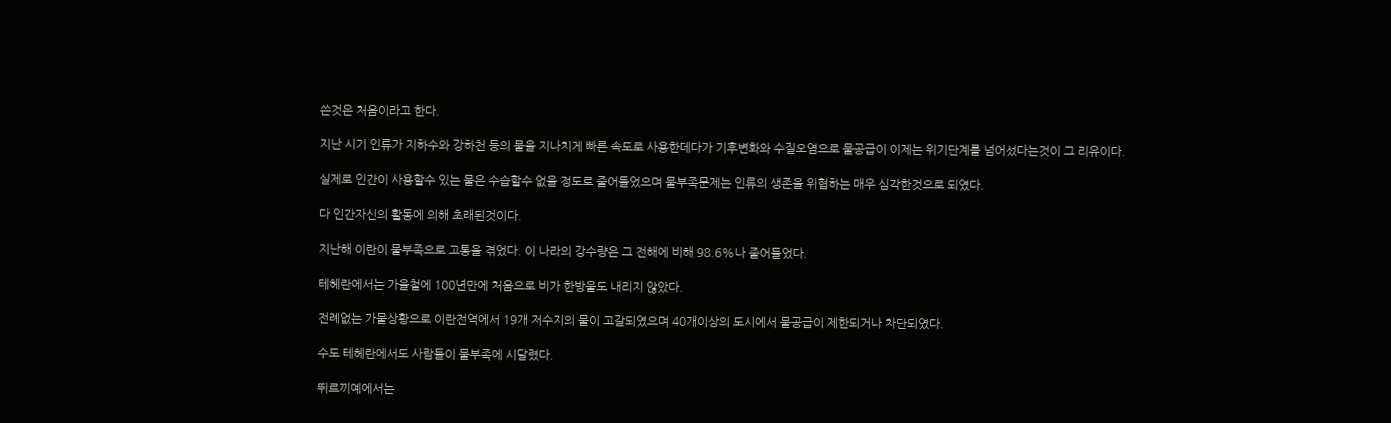쓴것은 처음이라고 한다.

지난 시기 인류가 지하수와 강하천 등의 물을 지나치게 빠른 속도로 사용한데다가 기후변화와 수질오염으로 물공급이 이제는 위기단계를 넘어섰다는것이 그 리유이다.

실제로 인간이 사용할수 있는 물은 수습할수 없을 정도로 줄어들었으며 물부족문제는 인류의 생존을 위협하는 매우 심각한것으로 되였다.

다 인간자신의 활동에 의해 초래된것이다.

지난해 이란이 물부족으로 고통을 겪었다. 이 나라의 강수량은 그 전해에 비해 98.6%나 줄어들었다.

테헤란에서는 가을철에 100년만에 처음으로 비가 한방울도 내리지 않았다.

전례없는 가물상황으로 이란전역에서 19개 저수지의 물이 고갈되였으며 40개이상의 도시에서 물공급이 제한되거나 차단되였다.

수도 테헤란에서도 사람들이 물부족에 시달렸다.

뛰르끼예에서는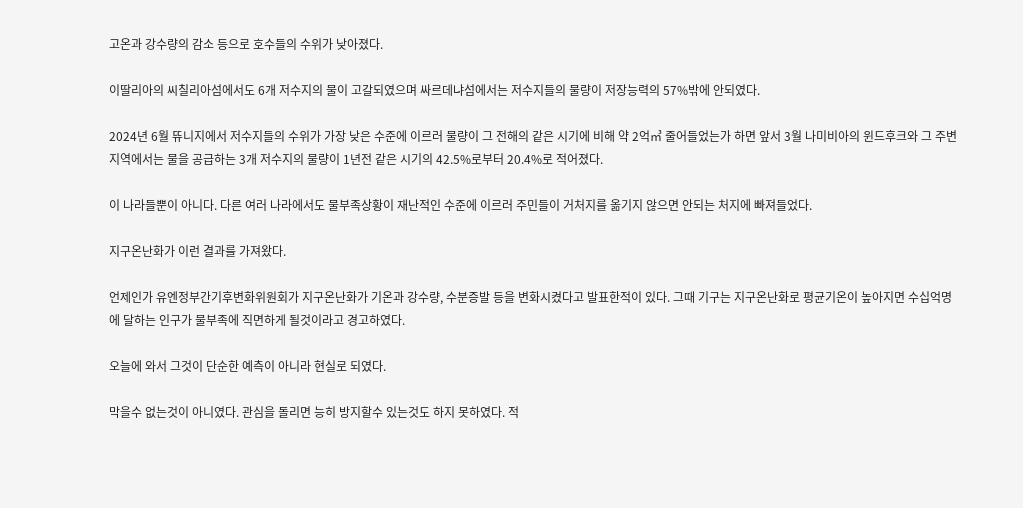고온과 강수량의 감소 등으로 호수들의 수위가 낮아졌다.

이딸리아의 씨칠리아섬에서도 6개 저수지의 물이 고갈되였으며 싸르데냐섬에서는 저수지들의 물량이 저장능력의 57%밖에 안되였다.

2024년 6월 뜌니지에서 저수지들의 수위가 가장 낮은 수준에 이르러 물량이 그 전해의 같은 시기에 비해 약 2억㎥ 줄어들었는가 하면 앞서 3월 나미비아의 윈드후크와 그 주변지역에서는 물을 공급하는 3개 저수지의 물량이 1년전 같은 시기의 42.5%로부터 20.4%로 적어졌다.

이 나라들뿐이 아니다. 다른 여러 나라에서도 물부족상황이 재난적인 수준에 이르러 주민들이 거처지를 옮기지 않으면 안되는 처지에 빠져들었다.

지구온난화가 이런 결과를 가져왔다.

언제인가 유엔정부간기후변화위원회가 지구온난화가 기온과 강수량, 수분증발 등을 변화시켰다고 발표한적이 있다. 그때 기구는 지구온난화로 평균기온이 높아지면 수십억명에 달하는 인구가 물부족에 직면하게 될것이라고 경고하였다.

오늘에 와서 그것이 단순한 예측이 아니라 현실로 되였다.

막을수 없는것이 아니였다. 관심을 돌리면 능히 방지할수 있는것도 하지 못하였다. 적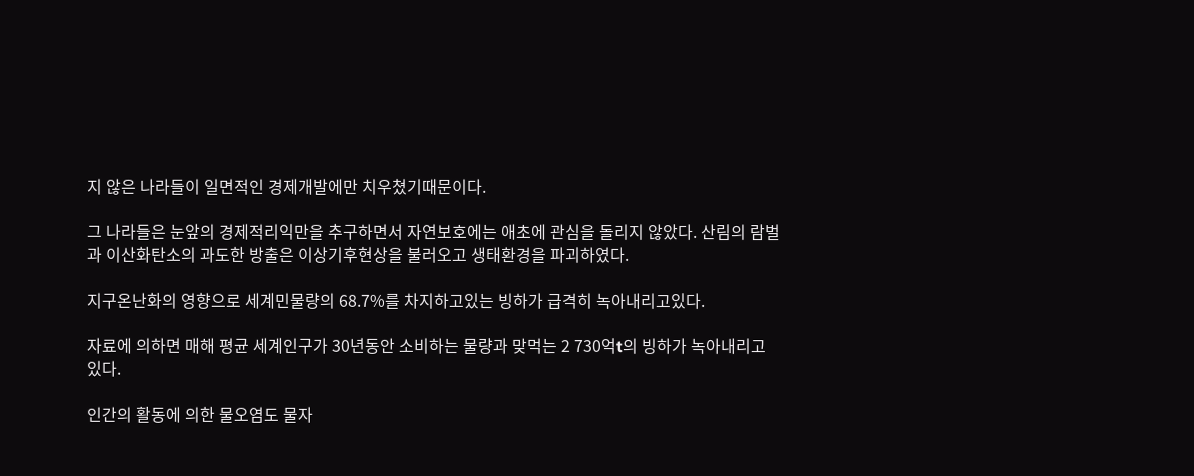지 않은 나라들이 일면적인 경제개발에만 치우쳤기때문이다.

그 나라들은 눈앞의 경제적리익만을 추구하면서 자연보호에는 애초에 관심을 돌리지 않았다. 산림의 람벌과 이산화탄소의 과도한 방출은 이상기후현상을 불러오고 생태환경을 파괴하였다.

지구온난화의 영향으로 세계민물량의 68.7%를 차지하고있는 빙하가 급격히 녹아내리고있다.

자료에 의하면 매해 평균 세계인구가 30년동안 소비하는 물량과 맞먹는 2 730억t의 빙하가 녹아내리고있다.

인간의 활동에 의한 물오염도 물자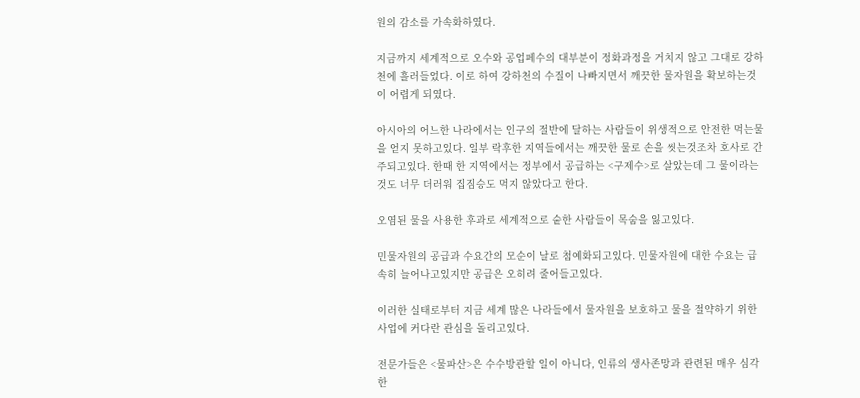원의 감소를 가속화하였다.

지금까지 세계적으로 오수와 공업페수의 대부분이 정화과정을 거치지 않고 그대로 강하천에 흘러들었다. 이로 하여 강하천의 수질이 나빠지면서 깨끗한 물자원을 확보하는것이 어렵게 되였다.

아시아의 어느한 나라에서는 인구의 절반에 달하는 사람들이 위생적으로 안전한 먹는물을 얻지 못하고있다. 일부 락후한 지역들에서는 깨끗한 물로 손을 씻는것조차 호사로 간주되고있다. 한때 한 지역에서는 정부에서 공급하는 <구제수>로 살았는데 그 물이라는것도 너무 더러워 집짐승도 먹지 않았다고 한다.

오염된 물을 사용한 후과로 세계적으로 숱한 사람들이 목숨을 잃고있다.

민물자원의 공급과 수요간의 모순이 날로 첨예화되고있다. 민물자원에 대한 수요는 급속히 늘어나고있지만 공급은 오히려 줄어들고있다.

이러한 실태로부터 지금 세계 많은 나라들에서 물자원을 보호하고 물을 절약하기 위한 사업에 커다란 관심을 돌리고있다.

전문가들은 <물파산>은 수수방관할 일이 아니다, 인류의 생사존망과 관련된 매우 심각한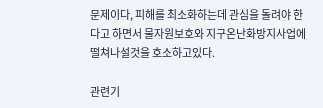문제이다, 피해를 최소화하는데 관심을 돌려야 한다고 하면서 물자원보호와 지구온난화방지사업에 떨쳐나설것을 호소하고있다.

관련기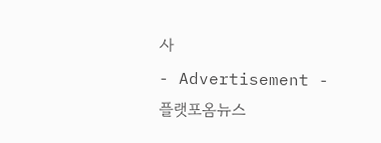사
- Advertisement -
플랫포옴뉴스